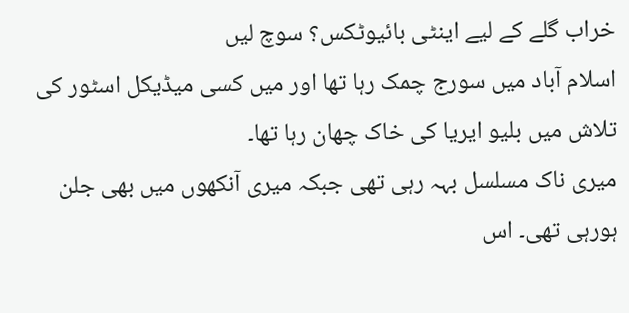خراب گلے کے لیے اینٹی بائیوٹکس؟ سوچ لیں
اسلام آباد میں سورج چمک رہا تھا اور میں کسی میڈیکل اسٹور کی تلاش میں بلیو ایریا کی خاک چھان رہا تھا۔
میری ناک مسلسل بہہ رہی تھی جبکہ میری آنکھوں میں بھی جلن ہورہی تھی۔ اس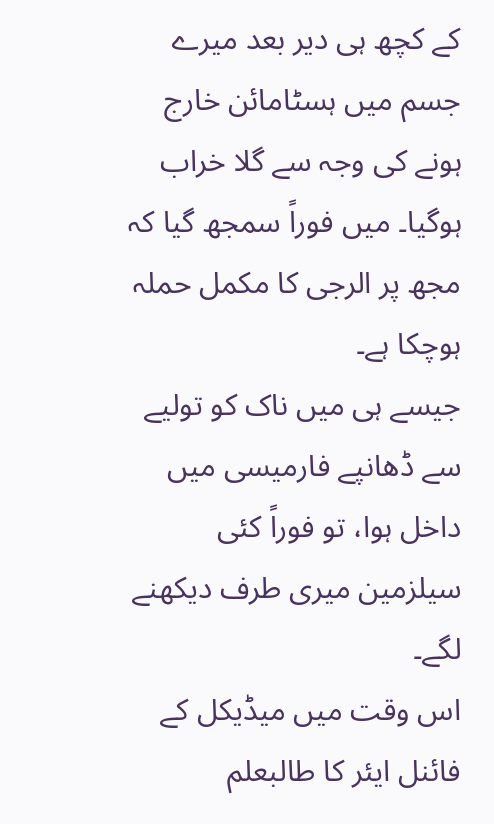کے کچھ ہی دیر بعد میرے جسم میں ہسٹامائن خارج ہونے کی وجہ سے گلا خراب ہوگیا۔ میں فوراً سمجھ گیا کہ مجھ پر الرجی کا مکمل حملہ ہوچکا ہے۔
جیسے ہی میں ناک کو تولیے سے ڈھانپے فارمیسی میں داخل ہوا، تو فوراً کئی سیلزمین میری طرف دیکھنے لگے۔
اس وقت میں میڈیکل کے فائنل ایئر کا طالبعلم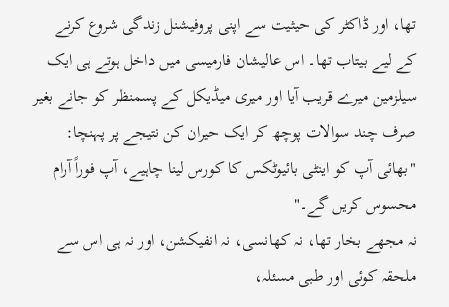تھا، اور ڈاکٹر کی حیثیت سے اپنی پروفیشنل زندگی شروع کرنے کے لیے بیتاب تھا۔ اس عالیشان فارمیسی میں داخل ہوتے ہی ایک سیلزمین میرے قریب آیا اور میری میڈیکل کے پسمنظر کو جانے بغیر صرف چند سوالات پوچھ کر ایک حیران کن نتیجے پر پہنچا:
"بھائی آپ کو اینٹی بائیوٹکس کا کورس لینا چاہیے، آپ فوراً آرام محسوس کریں گے۔"
نہ مجھے بخار تھا، نہ کھانسی، نہ انفیکشن، اور نہ ہی اس سے ملحقہ کوئی اور طبی مسئلہ،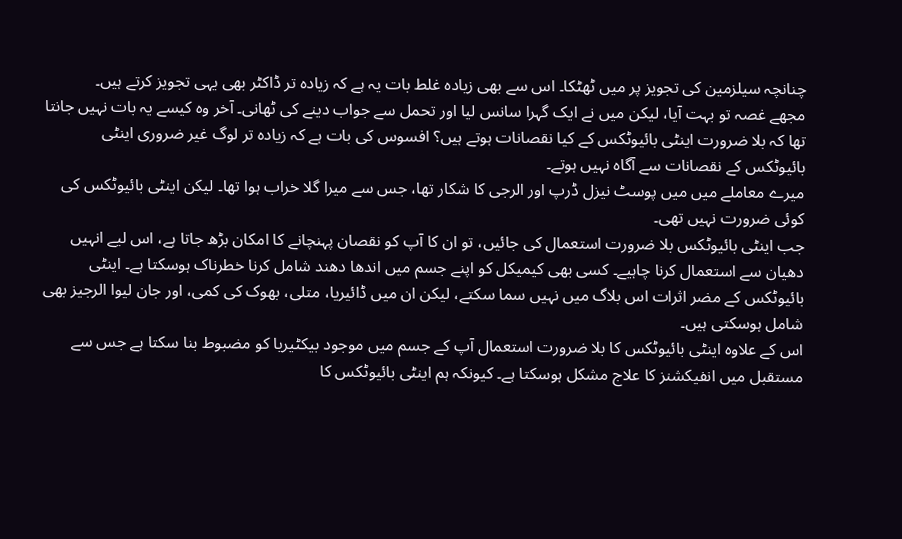چنانچہ سیلزمین کی تجویز پر میں ٹھٹکا۔ اس سے بھی زیادہ غلط بات یہ ہے کہ زیادہ تر ڈاکٹر بھی یہی تجویز کرتے ہیں۔
مجھے غصہ تو بہت آیا، لیکن میں نے ایک گہرا سانس لیا اور تحمل سے جواب دینے کی ٹھانی۔ آخر وہ کیسے یہ بات نہیں جانتا تھا کہ بلا ضرورت اینٹی بائیوٹکس کے کیا نقصانات ہوتے ہیں؟ افسوس کی بات ہے کہ زیادہ تر لوگ غیر ضروری اینٹی بائیوٹکس کے نقصانات سے آگاہ نہیں ہوتے۔
میرے معاملے میں میں پوسٹ نیزل ڈرپ اور الرجی کا شکار تھا، جس سے میرا گلا خراب ہوا تھا۔ لیکن اینٹی بائیوٹکس کی کوئی ضرورت نہیں تھی۔
جب اینٹی بائیوٹکس بلا ضرورت استعمال کی جائیں، تو ان کا آپ کو نقصان پہنچانے کا امکان بڑھ جاتا ہے، اس لیے انہیں دھیان سے استعمال کرنا چاہیے۔ کسی بھی کیمیکل کو اپنے جسم میں اندھا دھند شامل کرنا خطرناک ہوسکتا ہے۔ اینٹی بائیوٹکس کے مضر اثرات اس بلاگ میں نہیں سما سکتے، لیکن ان میں ڈائیریا، متلی، بھوک کی کمی، اور جان لیوا الرجیز بھی شامل ہوسکتی ہیں۔
اس کے علاوہ اینٹی بائیوٹکس کا بلا ضرورت استعمال آپ کے جسم میں موجود بیکٹیریا کو مضبوط بنا سکتا ہے جس سے مستقبل میں انفیکشنز کا علاج مشکل ہوسکتا ہے۔ کیونکہ ہم اینٹی بائیوٹکس کا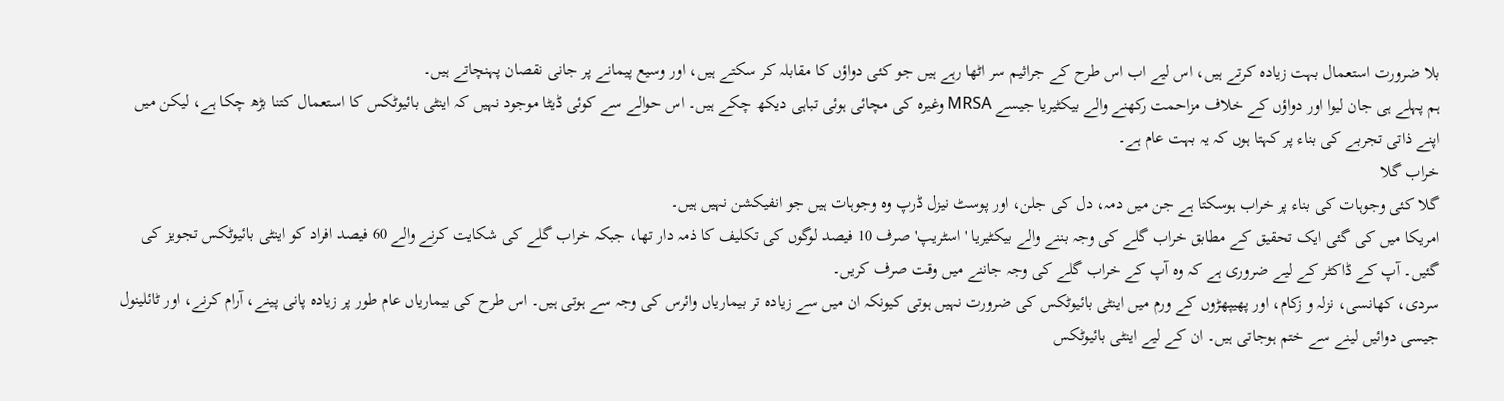بلا ضرورت استعمال بہت زیادہ کرتے ہیں، اس لیے اب اس طرح کے جراثیم سر اٹھا رہے ہیں جو کئی دواؤں کا مقابلہ کر سکتے ہیں، اور وسیع پیمانے پر جانی نقصان پہنچاتے ہیں۔
ہم پہلے ہی جان لیوا اور دواؤں کے خلاف مزاحمت رکھنے والے بیکٹیریا جیسے MRSA وغیرہ کی مچائی ہوئی تباہی دیکھ چکے ہیں۔ اس حوالے سے کوئی ڈیٹا موجود نہیں کہ اینٹی بائیوٹکس کا استعمال کتنا بڑھ چکا ہے، لیکن میں اپنے ذاتی تجربے کی بناء پر کہتا ہوں کہ یہ بہت عام ہے۔
خراب گلا
گلا کئی وجوہات کی بناء پر خراب ہوسکتا ہے جن میں دمہ، دل کی جلن، اور پوسٹ نیزل ڈرپ وہ وجوہات ہیں جو انفیکشن نہیں ہیں۔
امریکا میں کی گئی ایک تحقیق کے مطابق خراب گلے کی وجہ بننے والے بیکٹیریا 'اسٹریپ' صرف 10 فیصد لوگوں کی تکلیف کا ذمہ دار تھا، جبکہ خراب گلے کی شکایت کرنے والے 60 فیصد افراد کو اینٹی بائیوٹکس تجویز کی گئیں۔ آپ کے ڈاکٹر کے لیے ضروری ہے کہ وہ آپ کے خراب گلے کی وجہ جاننے میں وقت صرف کریں۔
سردی، کھانسی، نزلہ و زکام، اور پھیپھڑوں کے ورم میں اینٹی بائیوٹکس کی ضرورت نہیں ہوتی کیونکہ ان میں سے زیادہ تر بیماریاں وائرس کی وجہ سے ہوتی ہیں۔ اس طرح کی بیماریاں عام طور پر زیادہ پانی پینے، آرام کرنے، اور ٹائلینول جیسی دوائیں لینے سے ختم ہوجاتی ہیں۔ ان کے لیے اینٹی بائیوٹکس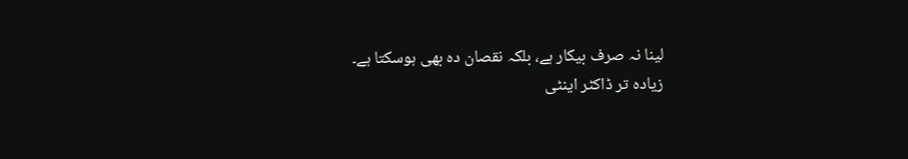لینا نہ صرف بیکار ہے، بلکہ نقصان دہ بھی ہوسکتا ہے۔
زیادہ تر ڈاکٹر اینٹی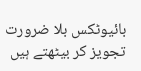بائیوٹکس بلا ضرورت تجویز کر بیٹھتے ہیں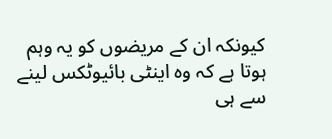کیونکہ ان کے مریضوں کو یہ وہم ہوتا ہے کہ وہ اینٹی بائیوٹکس لینے سے ہی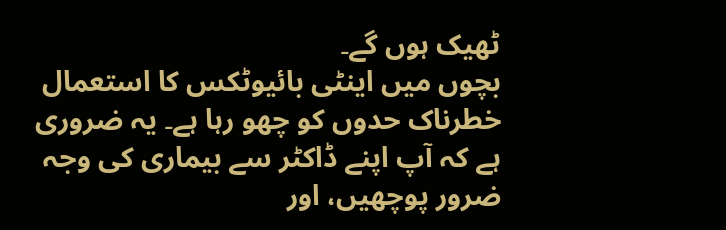ٹھیک ہوں گے۔
بچوں میں اینٹی بائیوٹکس کا استعمال خطرناک حدوں کو چھو رہا ہے۔ یہ ضروری ہے کہ آپ اپنے ڈاکٹر سے بیماری کی وجہ ضرور پوچھیں، اور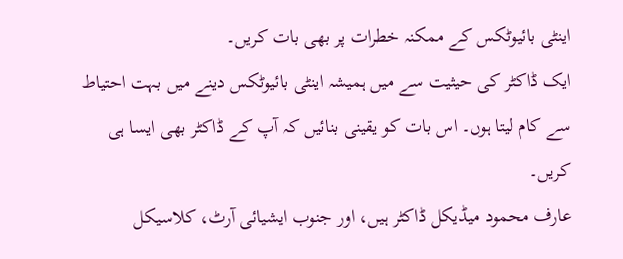اینٹی بائیوٹکس کے ممکنہ خطرات پر بھی بات کریں۔
ایک ڈاکٹر کی حیثیت سے میں ہمیشہ اینٹی بائیوٹکس دینے میں بہت احتیاط سے کام لیتا ہوں۔ اس بات کو یقینی بنائیں کہ آپ کے ڈاکٹر بھی ایسا ہی کریں۔
عارف محمود میڈیکل ڈاکٹر ہیں، اور جنوب ایشیائی آرٹ، کلاسیکل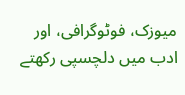میوزک، فوٹوگرافی، اور ادب میں دلچسپی رکھتے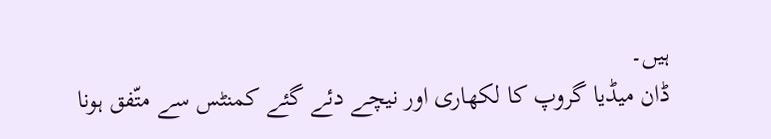ہیں۔
ڈان میڈیا گروپ کا لکھاری اور نیچے دئے گئے کمنٹس سے متّفق ہونا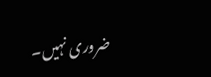ضروری نہیں۔